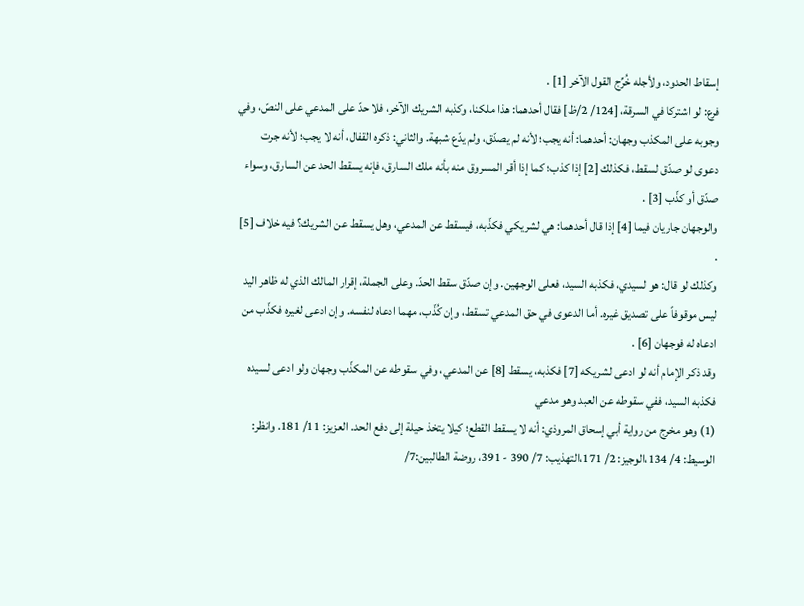إسقاط الحدود، ولأجله خُرِّج القول الآخر [1] .
فرع: لو اشتركا في السرقة، [124/ 2/ظ] فقال أحدهما: هذا ملكنا، وكذبه الشريك الآخر، فلا حدّ على المدعي على النصّ، وفي وجوبه على المكذب وجهان: أحدهما: أنه يجب؛ لأنه لم يصدّق، ولم يدّع شبهة. والثاني: ذكره القفال، أنه لا يجب؛ لأنه جرت دعوى لو صدّق لسقط، فكذلك [2] إذا كذب؛ كما إذا أقر المسروق منه بأنه ملك السارق، فإنه يسقط الحد عن السارق، وسواء صدّق أو كذّب [3] .
والوجهان جاريان فيما [4] إذا قال أحدهما: هي لشريكي فكذّبه، فيسقط عن المدعي، وهل يسقط عن الشريك؟ فيه خلاف [5] .
وكذلك لو قال: هو لسيدي، فكذبه السيد، فعلى الوجهين. وإن صدّق سقط الحدّ. وعلى الجملة، إقرار المالك الذي له ظاهر اليد ليس موقوفاً على تصديق غيره. أما الدعوى في حق المدعي تسقط، وإن كُذّب، مهما ادعاه لنفسه. وإن ادعى لغيره فكذّب من ادعاه له فوجهان [6] .
وقد ذكر الإمام أنه لو ادعى لشريكه [7] فكذبه، يسقط [8] عن المدعي، وفي سقوطه عن المكذّب وجهان ولو ادعى لسيده فكذبه السيد، ففي سقوطه عن العبد وهو مدعي
(1) وهو مخرج من رواية أبي إسحاق المروذي: أنه لا يسقط القطع؛ كيلا يتخذ حيلة إلى دفع الحد. العزيز: 11/ 181. وانظر: الوسيط: 4/ 134،الوجيز: 2/ 171،التهذيب: 7/ 390 - 391، روضة الطالبين:7/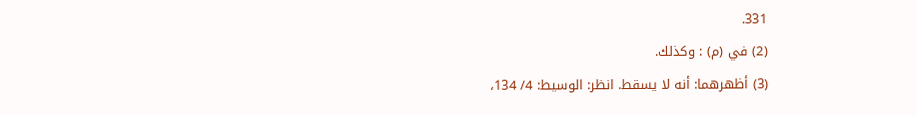331.
(2) في (م) : وكذلك.
(3) أظهرهما: أنه لا يسقط. انظر: الوسيط: 4/ 134،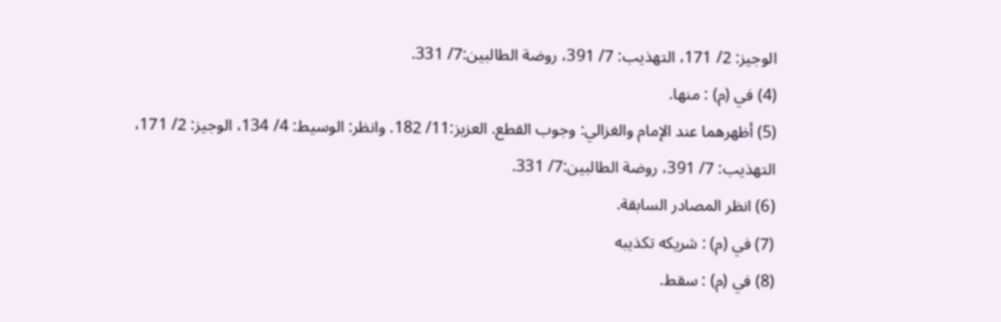الوجيز: 2/ 171، التهذيب: 7/ 391، روضة الطالبين:7/ 331.
(4) في (م) : منها.
(5) أظهرهما عند الإمام والغزالي: وجوب القطع. العزيز:11/ 182. وانظر: الوسيط: 4/ 134، الوجيز: 2/ 171، التهذيب: 7/ 391، روضة الطالبين:7/ 331.
(6) انظر المصادر السابقة.
(7) في (م) : شريكه تكذيبه
(8) في (م) : سقط.